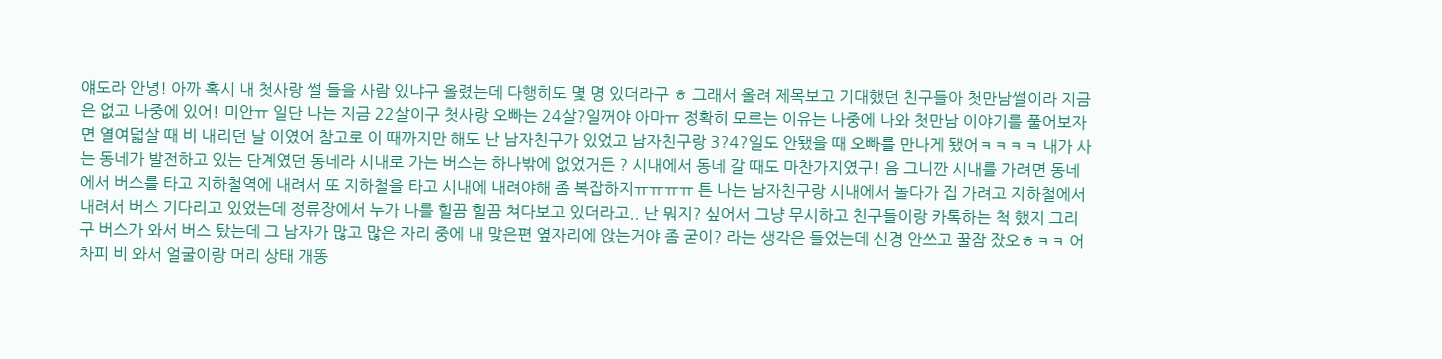얘도라 안녕! 아까 혹시 내 첫사랑 썰 들을 사람 있냐구 올렸는데 다행히도 몇 명 있더라구 ㅎ 그래서 올려 제목보고 기대했던 친구들아 첫만남썰이라 지금은 없고 나중에 있어! 미안ㅠ 일단 나는 지금 22살이구 첫사랑 오빠는 24살?일꺼야 아마ㅠ 정확히 모르는 이유는 나중에 나와 첫만남 이야기를 풀어보자면 열여덟살 때 비 내리던 날 이였어 참고로 이 때까지만 해도 난 남자친구가 있었고 남자친구랑 3?4?일도 안됐을 때 오빠를 만나게 됐어ㅋㅋㅋㅋ 내가 사는 동네가 발전하고 있는 단계였던 동네라 시내로 가는 버스는 하나밖에 없었거든 ? 시내에서 동네 갈 때도 마찬가지였구! 음 그니깐 시내를 가려면 동네에서 버스를 타고 지하철역에 내려서 또 지하철을 타고 시내에 내려야해 좀 복잡하지ㅠㅠㅠㅠ 튼 나는 남자친구랑 시내에서 놀다가 집 가려고 지하철에서 내려서 버스 기다리고 있었는데 정류장에서 누가 나를 힐끔 힐끔 쳐다보고 있더라고.. 난 뭐지? 싶어서 그냥 무시하고 친구들이랑 카톡하는 척 했지 그리구 버스가 와서 버스 탔는데 그 남자가 많고 많은 자리 중에 내 맞은편 옆자리에 앉는거야 좀 굳이? 라는 생각은 들었는데 신경 안쓰고 꿀잠 잤오ㅎㅋㅋ 어차피 비 와서 얼굴이랑 머리 상태 개똥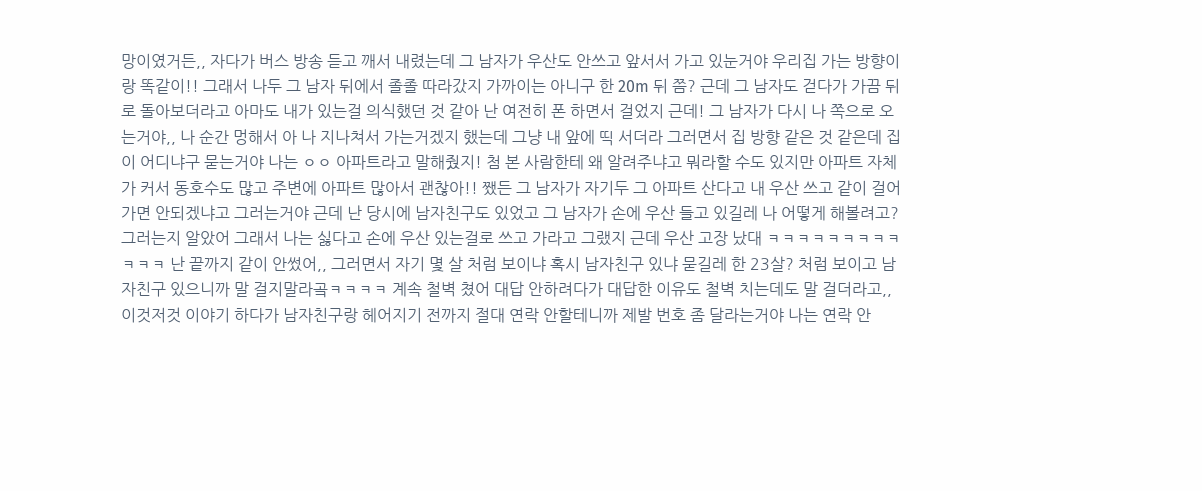망이였거든,, 자다가 버스 방송 듣고 깨서 내렸는데 그 남자가 우산도 안쓰고 앞서서 가고 있눈거야 우리집 가는 방향이랑 똑같이!! 그래서 나두 그 남자 뒤에서 졸졸 따라갔지 가까이는 아니구 한 20m 뒤 쯤? 근데 그 남자도 걷다가 가끔 뒤로 돌아보더라고 아마도 내가 있는걸 의식했던 것 같아 난 여전히 폰 하면서 걸었지 근데! 그 남자가 다시 나 쪽으로 오는거야,, 나 순간 멍해서 아 나 지나쳐서 가는거겠지 했는데 그냥 내 앞에 띡 서더라 그러면서 집 방향 같은 것 같은데 집이 어디냐구 묻는거야 나는 ㅇㅇ 아파트라고 말해줬지! 첨 본 사람한테 왜 알려주냐고 뭐라할 수도 있지만 아파트 자체가 커서 동호수도 많고 주변에 아파트 많아서 괜찮아!! 쨌든 그 남자가 자기두 그 아파트 산다고 내 우산 쓰고 같이 걸어가면 안되겠냐고 그러는거야 근데 난 당시에 남자친구도 있었고 그 남자가 손에 우산 들고 있길레 나 어떻게 해볼려고? 그러는지 알았어 그래서 나는 싫다고 손에 우산 있는걸로 쓰고 가라고 그랬지 근데 우산 고장 났대 ㅋㅋㅋㅋㅋㅋㅋㅋㅋㅋㅋㅋ 난 끝까지 같이 안썼어,, 그러면서 자기 몇 살 처럼 보이냐 혹시 남자친구 있냐 묻길레 한 23살? 처럼 보이고 남자친구 있으니까 말 걸지말라곸ㅋㅋㅋㅋ 계속 철벽 쳤어 대답 안하려다가 대답한 이유도 철벽 치는데도 말 걸더라고,, 이것저것 이야기 하다가 남자친구랑 헤어지기 전까지 절대 연락 안할테니까 제발 번호 좀 달라는거야 나는 연락 안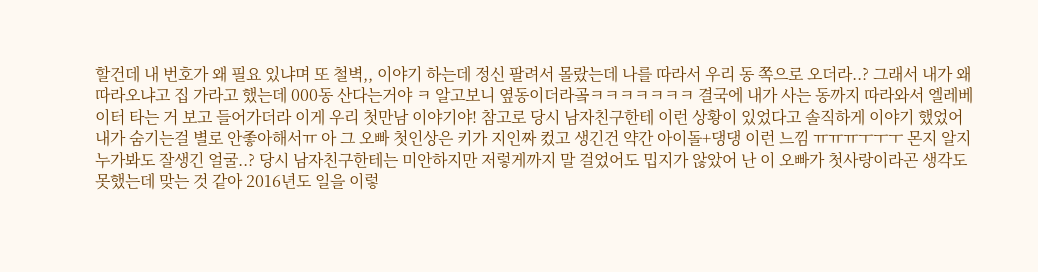할건데 내 번호가 왜 필요 있냐며 또 철벽,, 이야기 하는데 정신 팔려서 몰랐는데 나를 따라서 우리 동 쪽으로 오더라..? 그래서 내가 왜 따라오냐고 집 가라고 했는데 000동 산다는거야 ㅋ 알고보니 옆동이더라곸ㅋㅋㅋㅋㅋㅋㅋ 결국에 내가 사는 동까지 따라와서 엘레베이터 타는 거 보고 들어가더라 이게 우리 첫만남 이야기야! 참고로 당시 남자친구한테 이런 상황이 있었다고 솔직하게 이야기 했었어 내가 숨기는걸 별로 안좋아해서ㅠ 아 그 오빠 첫인상은 키가 지인짜 컸고 생긴건 약간 아이돌+댕댕 이런 느낌 ㅠㅠㅠㅜㅜㅜ 몬지 알지 누가봐도 잘생긴 얼굴..? 당시 남자친구한테는 미안하지만 저렇게까지 말 걸었어도 밉지가 않았어 난 이 오빠가 첫사랑이라곤 생각도 못했는데 맞는 것 같아 2016년도 일을 이렇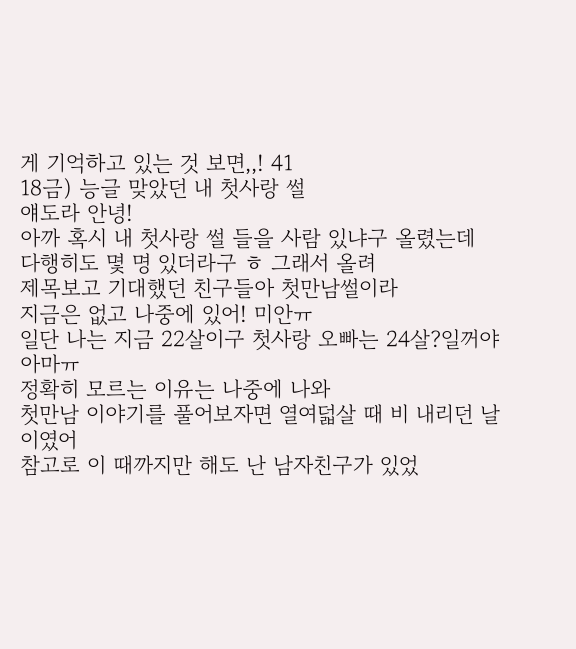게 기억하고 있는 것 보면,,! 41
18금) 능글 맞았던 내 첫사랑 썰
얘도라 안녕!
아까 혹시 내 첫사랑 썰 들을 사람 있냐구 올렸는데
다행히도 몇 명 있더라구 ㅎ 그래서 올려
제목보고 기대했던 친구들아 첫만남썰이라
지금은 없고 나중에 있어! 미안ㅠ
일단 나는 지금 22살이구 첫사랑 오빠는 24살?일꺼야 아마ㅠ
정확히 모르는 이유는 나중에 나와
첫만남 이야기를 풀어보자면 열여덟살 때 비 내리던 날 이였어
참고로 이 때까지만 해도 난 남자친구가 있었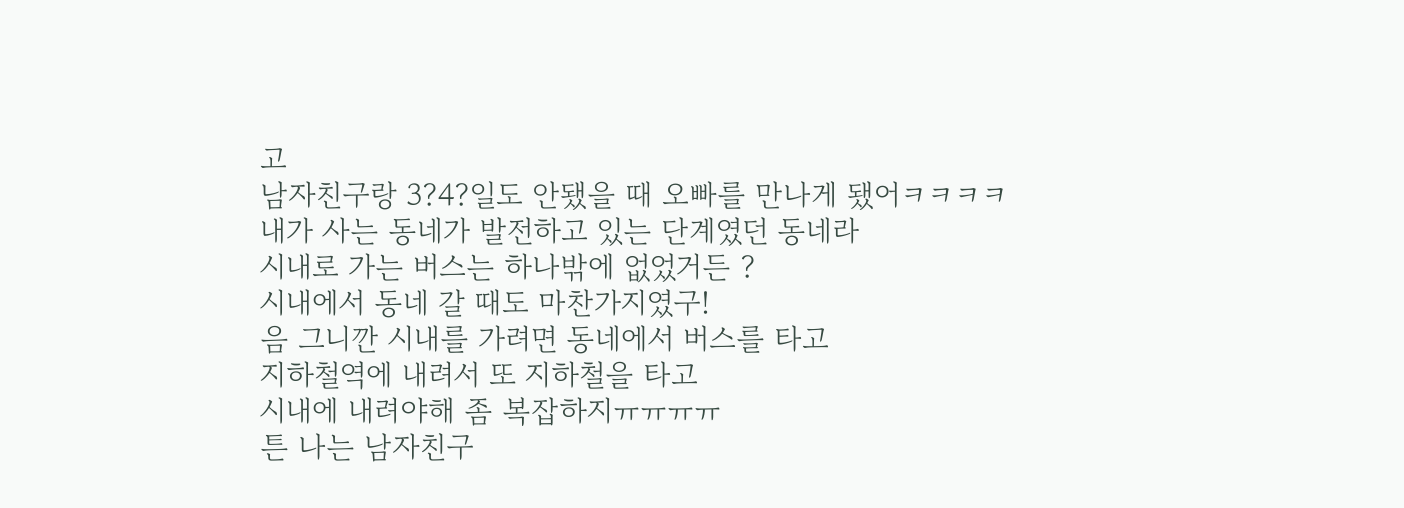고
남자친구랑 3?4?일도 안됐을 때 오빠를 만나게 됐어ㅋㅋㅋㅋ
내가 사는 동네가 발전하고 있는 단계였던 동네라
시내로 가는 버스는 하나밖에 없었거든 ?
시내에서 동네 갈 때도 마찬가지였구!
음 그니깐 시내를 가려면 동네에서 버스를 타고
지하철역에 내려서 또 지하철을 타고
시내에 내려야해 좀 복잡하지ㅠㅠㅠㅠ
튼 나는 남자친구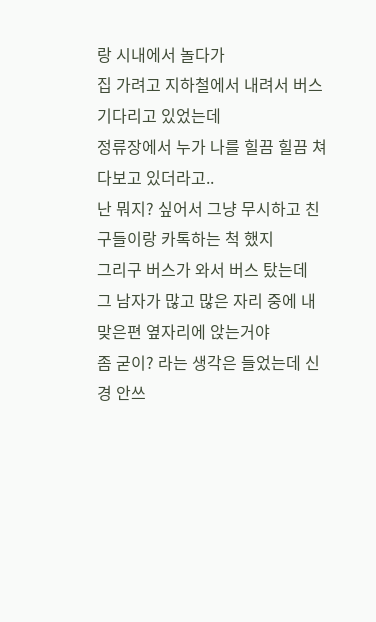랑 시내에서 놀다가
집 가려고 지하철에서 내려서 버스 기다리고 있었는데
정류장에서 누가 나를 힐끔 힐끔 쳐다보고 있더라고..
난 뭐지? 싶어서 그냥 무시하고 친구들이랑 카톡하는 척 했지
그리구 버스가 와서 버스 탔는데
그 남자가 많고 많은 자리 중에 내 맞은편 옆자리에 앉는거야
좀 굳이? 라는 생각은 들었는데 신경 안쓰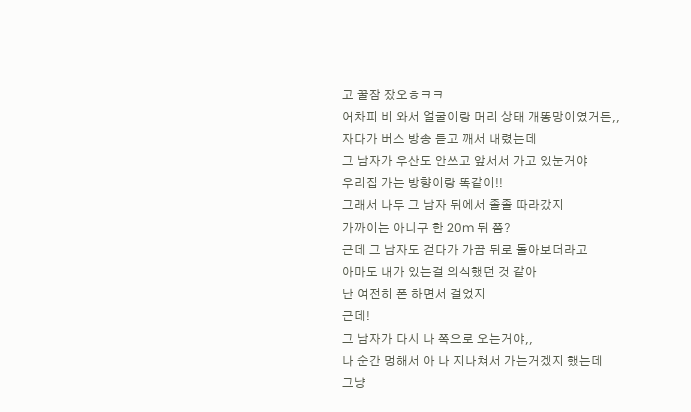고 꿀잠 잤오ㅎㅋㅋ
어차피 비 와서 얼굴이랑 머리 상태 개똥망이였거든,,
자다가 버스 방송 듣고 깨서 내렸는데
그 남자가 우산도 안쓰고 앞서서 가고 있눈거야
우리집 가는 방향이랑 똑같이!!
그래서 나두 그 남자 뒤에서 졸졸 따라갔지
가까이는 아니구 한 20m 뒤 쯤?
근데 그 남자도 걷다가 가끔 뒤로 돌아보더라고
아마도 내가 있는걸 의식했던 것 같아
난 여전히 폰 하면서 걸었지
근데!
그 남자가 다시 나 쪽으로 오는거야,,
나 순간 멍해서 아 나 지나쳐서 가는거겠지 했는데
그냥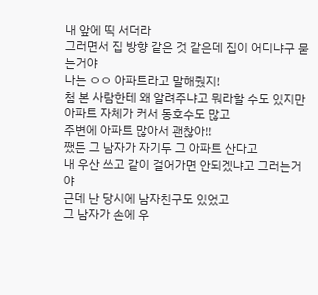내 앞에 띡 서더라
그러면서 집 방향 같은 것 같은데 집이 어디냐구 묻는거야
나는 ㅇㅇ 아파트라고 말해줬지!
첨 본 사람한테 왜 알려주냐고 뭐라할 수도 있지만
아파트 자체가 커서 동호수도 많고
주변에 아파트 많아서 괜찮아!!
쨌든 그 남자가 자기두 그 아파트 산다고
내 우산 쓰고 같이 걸어가면 안되겠냐고 그러는거야
근데 난 당시에 남자친구도 있었고
그 남자가 손에 우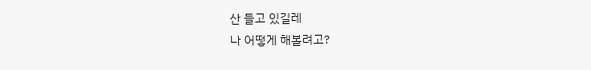산 들고 있길레
나 어떻게 해볼려고?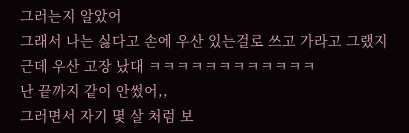그러는지 알았어
그래서 나는 싫다고 손에 우산 있는걸로 쓰고 가라고 그랬지
근데 우산 고장 났대 ㅋㅋㅋㅋㅋㅋㅋㅋㅋㅋㅋㅋ
난 끝까지 같이 안썼어,,
그러면서 자기 몇 살 처럼 보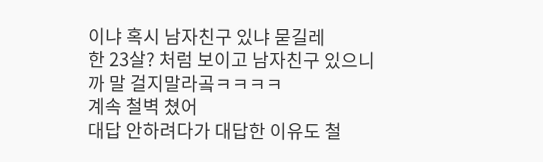이냐 혹시 남자친구 있냐 묻길레
한 23살? 처럼 보이고 남자친구 있으니까 말 걸지말라곸ㅋㅋㅋㅋ
계속 철벽 쳤어
대답 안하려다가 대답한 이유도 철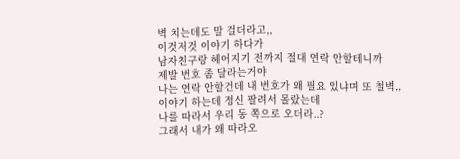벽 치는데도 말 걸더라고,,
이것저것 이야기 하다가
남자친구랑 헤어지기 전까지 절대 연락 안할테니까
제발 번호 좀 달라는거야
나는 연락 안할건데 내 번호가 왜 필요 있냐며 또 철벽,,
이야기 하는데 정신 팔려서 몰랐는데
나를 따라서 우리 동 쪽으로 오더라..?
그래서 내가 왜 따라오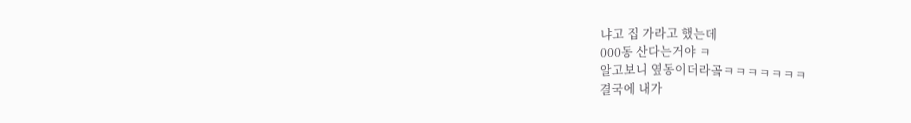냐고 집 가라고 했는데
000동 산다는거야 ㅋ
알고보니 옆동이더라곸ㅋㅋㅋㅋㅋㅋㅋ
결국에 내가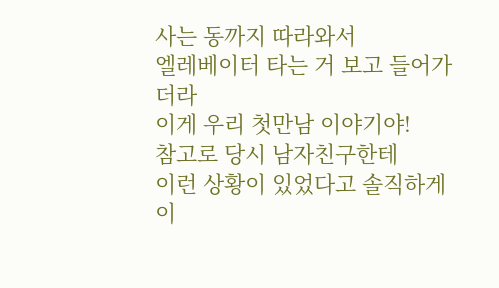사는 동까지 따라와서
엘레베이터 타는 거 보고 들어가더라
이게 우리 첫만남 이야기야!
참고로 당시 남자친구한테
이런 상황이 있었다고 솔직하게 이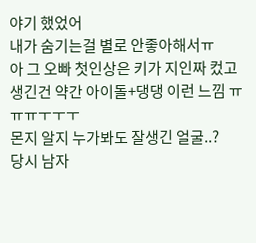야기 했었어
내가 숨기는걸 별로 안좋아해서ㅠ
아 그 오빠 첫인상은 키가 지인짜 컸고
생긴건 약간 아이돌+댕댕 이런 느낌 ㅠㅠㅠㅜㅜㅜ
몬지 알지 누가봐도 잘생긴 얼굴..?
당시 남자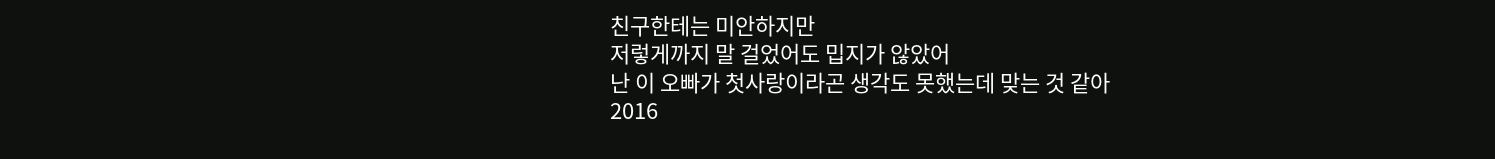친구한테는 미안하지만
저렇게까지 말 걸었어도 밉지가 않았어
난 이 오빠가 첫사랑이라곤 생각도 못했는데 맞는 것 같아
2016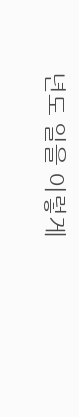년도 일을 이렇게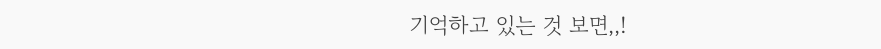기억하고 있는 것 보면,,!